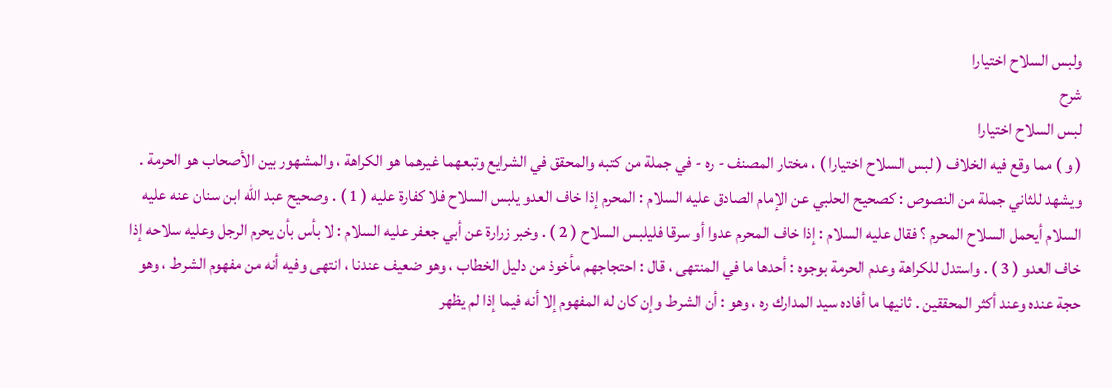ولبس السلاح اختيارا
شرح
لبس السلاح اختيارا
( و ) مما وقع فيه الخلاف ( لبس السلاح اختيارا ) ، مختار المصنف - ره - في جملة من كتبه والمحقق في الشرايع وتبعهما غيرهما هو الكراهة ، والمشهور بين الأصحاب هو الحرمة . ويشهد للثاني جملة من النصوص : كصحيح الحلبي عن الإمام الصادق عليه السلام : المحرم إذا خاف العدو يلبس السلاح فلا كفارة عليه ( 1 ) . وصحيح عبد الله ابن سنان عنه عليه السلام أيحمل السلاح المحرم ؟ فقال عليه السلام : إذا خاف المحرم عدوا أو سرقا فليلبس السلاح ( 2 ) . وخبر زرارة عن أبي جعفر عليه السلام : لا بأس بأن يحرم الرجل وعليه سلاحه إذا خاف العدو ( 3 ) . واستدل للكراهة وعدم الحرمة بوجوه : أحدها ما في المنتهى ، قال : احتجاجهم مأخوذ من دليل الخطاب ، وهو ضعيف عندنا ، انتهى وفيه أنه من مفهوم الشرط ، وهو حجة عنده وعند أكثر المحققين . ثانيها ما أفاده سيد المدارك ره ، وهو : أن الشرط وإن كان له المفهوم إلا أنه فيما إذا لم يظهر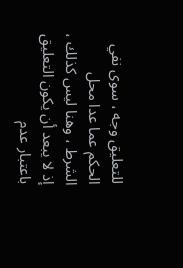للتعليق وجه ، سوى نفي الحكم عما عدا محل الشرط ، وهنا ليس كذلك ، إذ لا يبعد أن يكون التعليق باعتبار عدم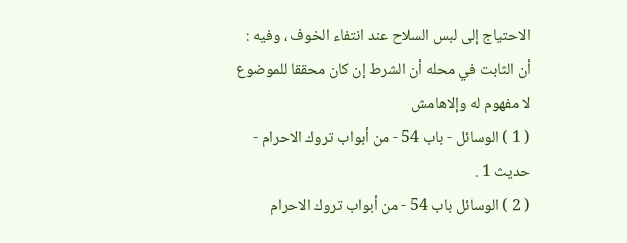الاحتياج إلى لبس السلاح عند انتفاء الخوف ، وفيه : أن الثابت في محله أن الشرط إن كان محققا للموضوع لا مفهوم له وإلاهامش
( 1 ) الوسائل - باب 54 - من أبواب تروك الاحرام - حديث 1 .
( 2 ) الوسائل باب 54 - من أبواب تروك الاحرام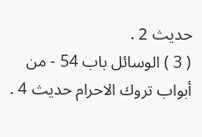حديث 2 .
( 3 ) الوسائل باب 54 - من أبواب تروك الاحرام حديث 4 .